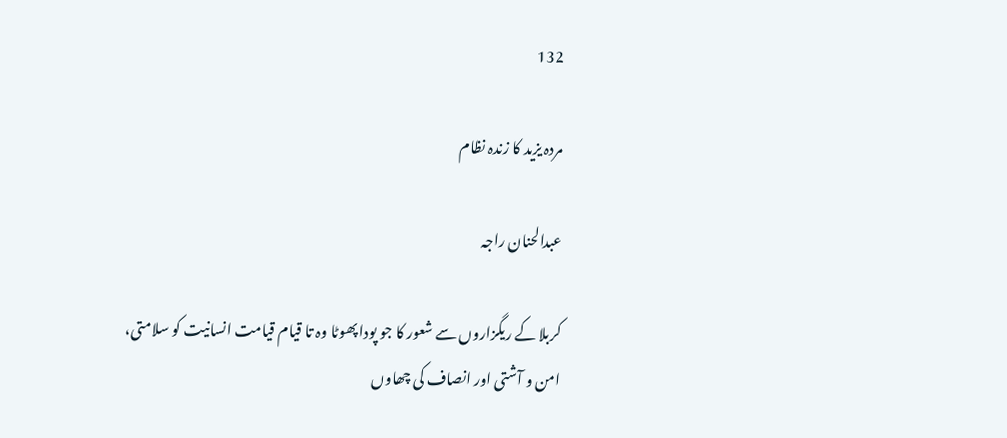132

مردہ یزید کا زندہ نظام

عبدالحنان راجہ

کربلا کے ریگزاروں سے شعور کا جو پودا پھوٹا وہ تا قیام قیامت انسانیت کو سلامتی، امن و آشتی اور انصاف کی چھاوں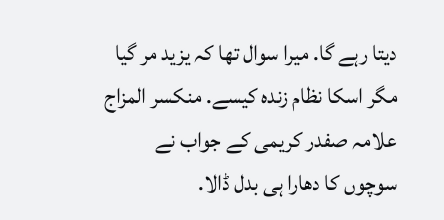دیتا رہے گا. میرا سوال تھا کہ یزید مر گیا مگر اسکا نظام زندہ کیسے. منکسر المزاج علامہ صفدر کریمی کے جواب نے سوچوں کا دھارا ہی بدل ڈالا.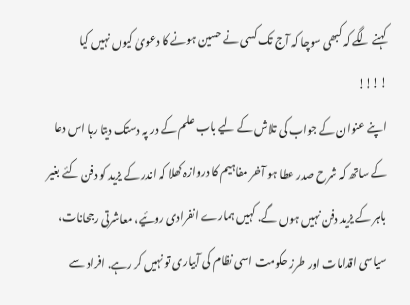کہنے لگے کہ کبھی سوچا کہ آج تک کسی نے حسین ہونے کا دعویٰ کیوں نہیں کیا !!!!
اپنے عنوان کے جواب کی تلاش کے لیے باب علم کے در پہ دستک دیتا رہا اس دعا کے ساتھ کہ شرح صدر عطا ہو آخر مفاہیم کا دروازہ کھلا کہ اندر کے یزید کو دفن کئے بغیر باہر کے یزید دفن نہیں ہوں گے. کہیں ہمارے انفرادی روئیے، معاشرتی رجحانات، سیاسی اقدامات اور طرز حکومت اسی نظام کی آبیاری تو نہیں کر رہے. افراد سے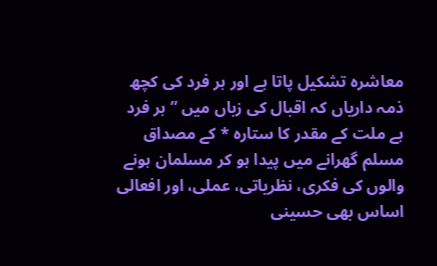معاشرہ تشکیل پاتا ہے اور ہر فرد کی کچھ ذمہ داریاں کہ اقبال کی زباں میں ” ہر فرد ہے ملت کے مقدر کا ستارہ * کے مصداق مسلم گھرانے میں پیدا ہو کر مسلمان ہونے والوں کی فکری، نظریاتی، عملی، اور افعالی اساس بھی حسینی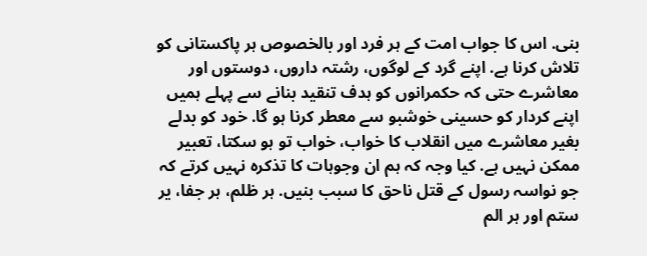بنی. اس کا جواب امت کے ہر فرد اور بالخصوص ہر پاکستانی کو تلاش کرنا ہے. اپنے گرد کے لوگوں، رشتہ داروں، دوستوں اور معاشرے حتی کہ حکمرانوں کو ہدف تنقید بنانے سے پہلے ہمیں اپنے کردار کو حسینی خوشبو سے معطر کرنا ہو گا. خود کو بدلے بغیر معاشرے میں انقلاب کا خواب، خواب تو ہو سکتا، تعبیر ممکن نہیں ہے. کیا وجہ کہ ہم ان وجوہات کا تذکرہ نہیں کرتے کہ جو نواسہ رسول کے قتل ناحق کا سبب بنیں. ہر ظلم، ہر جفا، یر ستم اور ہر الم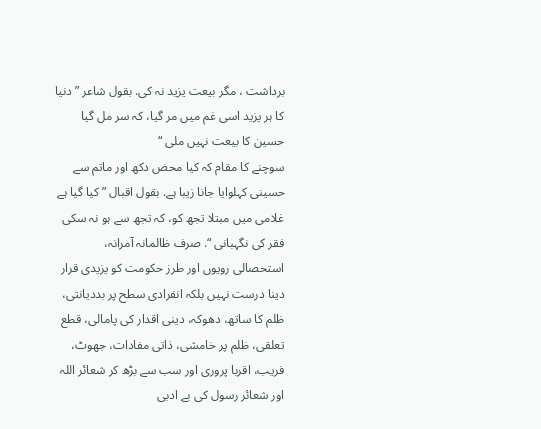برداشت ، مگر بیعت یزید نہ کی. بقول شاعر ” دنیا کا ہر یزید اسی غم میں مر گیا، کہ سر مل گیا حسین کا بیعت نہیں ملی “
سوچنے کا مقام کہ کیا محض دکھ اور ماتم سے حسینی کہلوایا جانا زیبا ہے. بقول اقبال ” کیا گیا ہے غلامی میں مبتلا تجھ کو، کہ تجھ سے ہو نہ سکی فقر کی نگہبانی “. صرف ظالمانہ آمرانہ، استحصالی رویوں اور طرز حکومت کو یزیدی قرار دینا درست نہیں بلکہ انفرادی سطح پر بددیانتی، ظلم کا ساتھ، دھوکہ، دینی اقدار کی پامالی، قطع تعلقی، ظلم پر خامشی، ذاتی مفادات، جھوٹ، فریب، اقربا پروری اور سب سے بڑھ کر شعائر اللہ اور شعائر رسول کی بے ادبی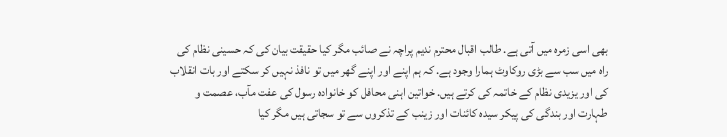بھی اسی زمرہ میں آتی ہے. طالب اقبال محترم ندیم پراچہ نے صائب مگر کیا حقیقت بیان کی کہ حسینی نظام کی راہ میں سب سے بڑی روکاوٹ ہمارا وجود ہے. کہ ہم اپنے اور اپنے گھر میں تو نافذ نہیں کر سکتے اور بات انقلاب کی اور یزیدی نظام کے خاتمہ کی کرتے ہیں. خواتین اہنی محافل کو خانوادہ رسول کی عفت مآب، عصمت و طہارت اور بندگی کی پیکر سیدہ کائنات اور زینب کے تذکروں سے تو سجاتی ہیں مگر کیا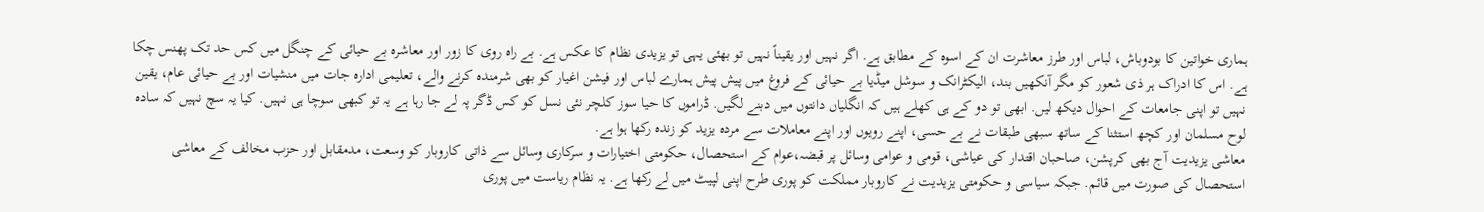ہماری خواتین کا بودوباش، لباس اور طرز معاشرت ان کے اسوہ کے مطابق ہے. اگر نہیں اور یقیناً نہیں تو بھئی یہی تو یزیدی نظام کا عکس ہے. بے راہ روی کا زور اور معاشرہ بے حیائی کے چنگل میں کس حد تک پھنس چکا ہے. اس کا ادراک ہر ذی شعور کو مگر آنکھیں بند، الیکٹرانک و سوشل میڈیا بے حیائی کے فروغ میں پیش پیش ہمارے لباس اور فیشن اغیار کو بھی شرمندہ کرنے والے، تعلیمی ادارہ جات میں منشیات اور بے حیائی عام، یقین نہیں تو اپنی جامعات کے احوال دیکھ لیں. ابھی تو دو کے ہی کھلے ہیں کہ انگلیاں دانتوں میں دبنے لگیں. ڈراموں کا حیا سوز کلچر نئی نسل کو کس ڈگر پہ لے جا رہا ہے یہ تو کبھی سوچا ہی نہیں. کیا یہ سچ نہیں کہ سادہ لوح مسلمان اور کچھ استثنا کے ساتھ سبھی طبقات نے بے حسی، اپنے رویوں اور اپنے معاملات سے مردہ یزید کو زندہ رکھا ہوا ہے.
معاشی یزیدیت آج بھی کرپشن، صاحبان اقتدار کی عیاشی، قومی و عوامی وسائل پر قبضہ،عوام کے استحصال، حکومتی اختیارات و سرکاری وسائل سے ذاتی کاروبار کو وسعت، مدمقابل اور حزب مخالف کے معاشی استحصال کی صورت میں قائم. جبکہ سیاسی و حکومتی یزیدیت نے کاروبار مملکت کو پوری طرح اپنی لپیٹ میں لے رکھا ہے. یہ نظام ریاست میں پوری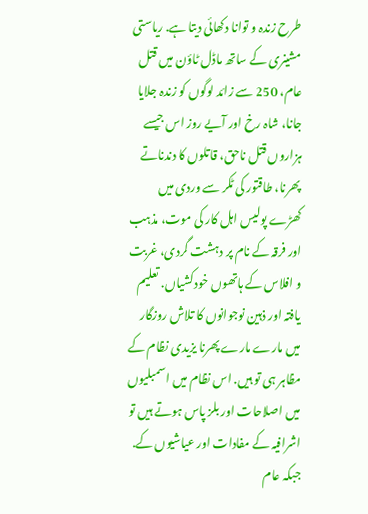طرح زندہ و توانا دکھائی دیتا ہے. ریاستی مشینری کے ساتھ ماڈل ٹاؤن میں قتل عام، 250 سے زائد لوگوں کو زندہ جلایا جانا، شاہ رخ اور آیے روز اس جیسے ہزاروں قتل ناحق، قاتلوں کا دندناتے پھرنا، طاقتور کی ٹکر سے وردی میں کھڑے پولیس اہل کار کی موت، مذہب اور فرقہ کے نام پر دہشت گردی، غربت و افلاس کے ہاتھوں خودکشیاں. تعلیم یافتہ اور ذہین نوجوانوں کا تلاش روزگار میں مارے مارے پھرنا یزیدی نظام کے مظاہر ہی تو ہیں. اس نظام میں اسمبلیوں میں اصلاحات اور بلز پاس ہوتے ہیں تو اشرافیہ کے مفادات اور عیاشیوں کے. جبکہ عام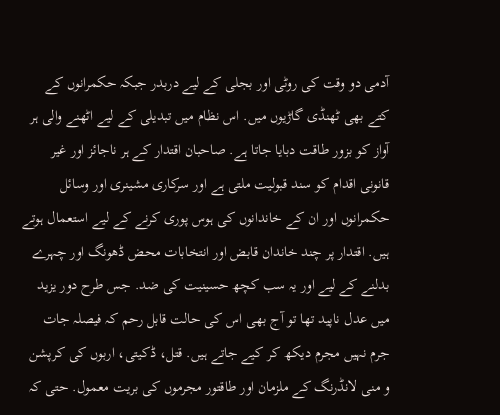آدمی دو وقت کی روٹی اور بجلی کے لیے دربدر جبکہ حکمرانوں کے کتے بھی ٹھنڈی گاڑیوں میں. اس نظام میں تبدیلی کے لیے اٹھنے والی ہر آواز کو بزور طاقت دبایا جاتا ہے. صاحبان اقتدار کے ہر ناجائز اور غیر قانونی اقدام کو سند قبولیت ملتی ہے اور سرکاری مشینری اور وسائل حکمرانوں اور ان کے خاندانوں کی ہوس پوری کرنے کے لیے استعمال ہوتے ہیں. اقتدار پر چند خاندان قابض اور انتخابات محض ڈھونگ اور چہرے بدلنے کے لیے اور یہ سب کچھ حسینیت کی ضد. جس طرح دور یزید میں عدل ناپید تھا تو آج بھی اس کی حالت قابل رحم کہ فیصلہ جات جرم نہیں مجرم دیکھ کر کیے جاتے ہیں. قتل، ڈکیتی، اربوں کی کرپشن و منی لانڈرنگ کے ملزمان اور طاقتور مجرموں کی بریت معمول. حتی کہ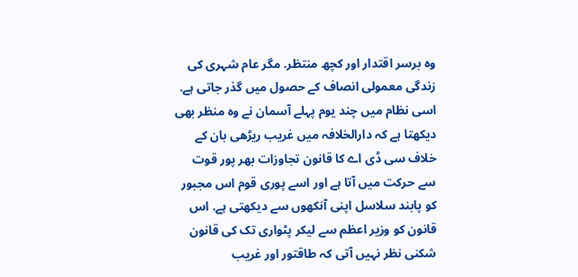وہ برسر اقتدار اور کچھ منتظر. مگر عام شہری کی زندگی معمولی انصاف کے حصول میں گذر جاتی ہے. اسی نظام میں چند یوم پہلے آسمان نے وہ منظر بھی دیکھتا ہے کہ دارالخلافہ میں غریب ریڑھی بان کے خلاف سی ڈی اے کا قانون تجاوزات بھر پور قوت سے حرکت میں آتا ہے اور اسے پوری قوم اس مجبور کو پابند سلاسل اپنی آنکھوں سے دیکھتی ہے. اس قانون کو وزیر اعظم سے لیکر پٹواری تک کی قانون شکنی نظر نہیں آتی کہ طاقتور اور غریب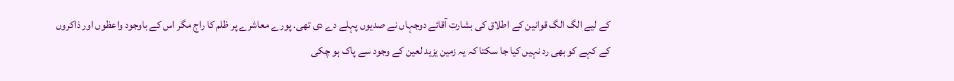کے لیے الگ الگ قوانین کے اطلاق کی بشارت آقائے دوجہاں نے صدیوں پہلے دے دی تھی. پورے معاشرے پر ظلم کا راج مگر اس کے باوجود واعظوں اور ذاکروں کے کہے کو بھی رد نہیں کیا جا سکتا کہ یہ زمین یزید لعین کے وجود سے پاک ہو چکی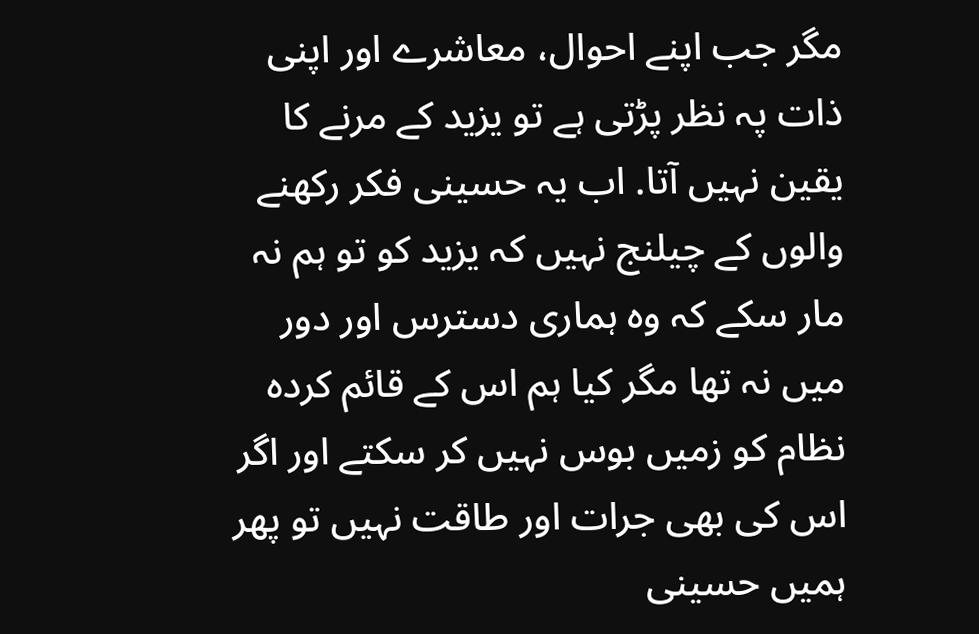مگر جب اپنے احوال، معاشرے اور اپنی ذات پہ نظر پڑتی ہے تو یزید کے مرنے کا یقین نہیں آتا. اب یہ حسینی فکر رکھنے والوں کے چیلنج نہیں کہ یزید کو تو ہم نہ مار سکے کہ وہ ہماری دسترس اور دور میں نہ تھا مگر کیا ہم اس کے قائم کردہ نظام کو زمیں بوس نہیں کر سکتے اور اگر اس کی بھی جرات اور طاقت نہیں تو پھر ہمیں حسینی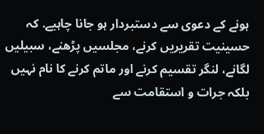ہونے کے دعوی سے دستبردار ہو جانا چاہیے. کہ حسینیت تقریریں کرنے، مجلسیں پڑھنے، سبیلیں لگانے، لنگر تقسیم کرنے اور ماتم کرنے کا نام نہیں بلکہ جرات و استقامت سے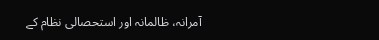آمرانہ، ظالمانہ اور استحصالی نظام کے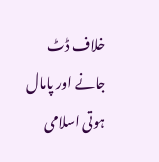خلاف ڈٹ جانے اور پامال ہوتی اسلامی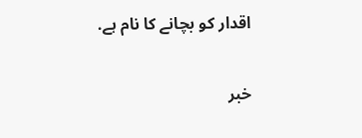اقدار کو بچانے کا نام ہے.

خبر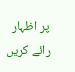پر اظہار رائے کریں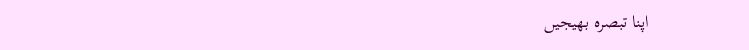اپنا تبصرہ بھیجیں